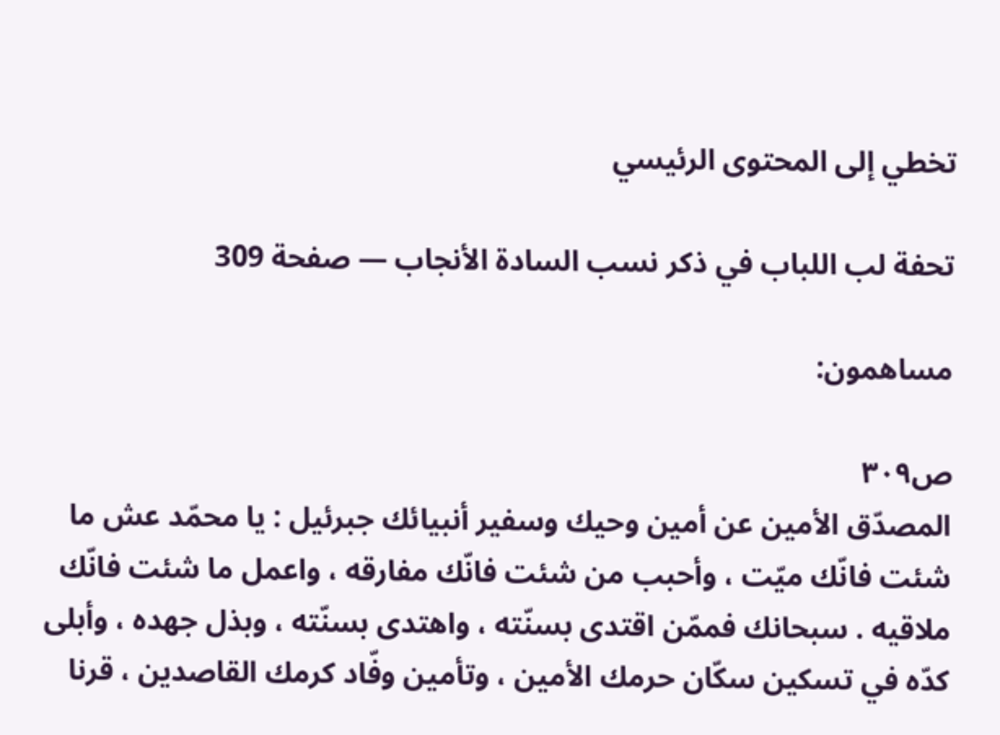تخطي إلى المحتوى الرئيسي

تحفة لب اللباب في ذكر نسب السادة الأنجاب — صفحة 309

مساهمون:

ص٣٠٩
المصدّق الأمين عن أمين وحيك وسفير أنبيائك جبرئيل : يا محمّد عش ما شئت فانّك ميّت ، وأحبب من شئت فانّك مفارقه ، واعمل ما شئت فانّك ملاقيه . سبحانك فممّن اقتدى بسنّته ، واهتدى بسنّته ، وبذل جهده ، وأبلى كدّه في تسكين سكّان حرمك الأمين ، وتأمين وفّاد كرمك القاصدين ، قرنا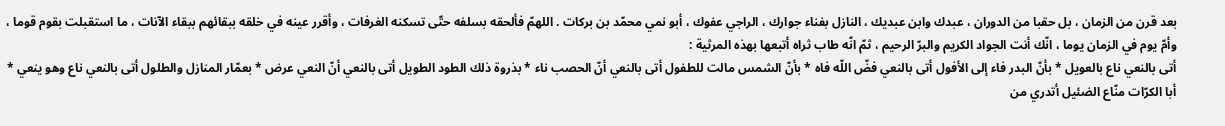بعد قرن من الزمان ، بل حقبا من الدوران ، عبدك وابن عبديك ، النازل بفناء جوارك ، الراجي عفوك ، أبو نمي محمّد بن بركات . اللهمّ فألحقه بسلفه حتّى تسكنه الغرفات ، وأقرر عينه في خلقه ببقائهم ببقاء الآنات ، ما استقبلت بقوم قوما ، وأمّ يوم في الزمان يوما ، انّك أنت الجواد الكريم والبرّ الرحيم ، ثمّ انّه طاب ثراه أتبعها بهذه المرثية :
أتى بالنعي ناع بالعويل * بأنّ البدر فاء إلى الأفول أتى بالنعي فضّ اللّه فاه * بأنّ الشمس مالت للطفول أتى بالنعي أنّ الحصب ناء * بذروة ذلك الطود الطويل أتى بالنعي أنّ النعي عرض * بعمّار المنازل والطلول أتى بالنعي ناع وهو ينعي * أبا الكرّات منّاع الضئيل أتدري من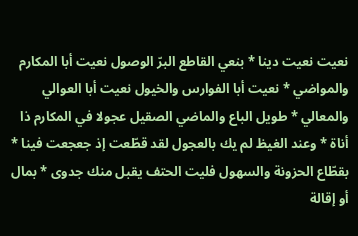نعيت نعيت دينا * بنعي القاطع البرّ الوصول نعيت أبا المكارم والمواضي * نعيت أبا الفوارس والخيول نعيت أبا العوالي والمعالي * طويل الباع والماضي الصقيل عجولا في المكارم ذا أناة * وعند الغيظ لم يك بالعجول لقد قطّعت إذ جعجعت فينا * بقطّاع الحزونة والسهول فليت الحتف يقبل منك جدوى * بمال أو إقالة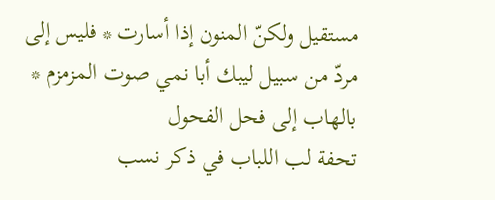مستقيل ولكنّ المنون إذا أسارت * فليس إلى مردّ من سبيل ليبك أبا نمي صوت المزمزم * بالهاب إلى فحل الفحول
تحفة لب اللباب في ذكر نسب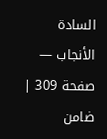السادة الأنجاب — صفحة 309 | ضامن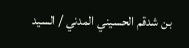بن شدقم الحسيني المدني / السيد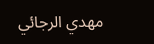مهدي الرجائي